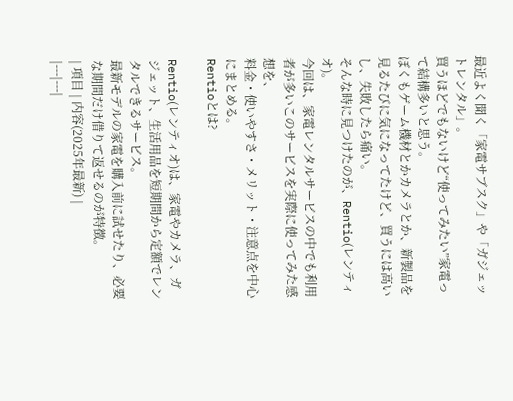最近よく聞く「家電サブスク」や「ガジェットレンタル」。
買うほどでもないけど“使ってみたい”家電って結構多いと思う。
ぼくもゲーム機材とかカメラとか、新製品を見るたびに気になってたけど、買うには高いし、失敗したら痛い。
そんな時に見つけたのが、Rentio(レンティオ)。
今回は、家電レンタルサービスの中でも利用者が多いこのサービスを実際に使ってみた感想を、
料金・使いやすさ・メリット・注意点を中心にまとめる。
Rentioとは?

Rentio(レンティオ)は、家電やカメラ、ガジェット、生活用品を短期間から定額でレンタルできるサービス。
最新モデルの家電を購入前に試せたり、必要な期間だけ借りて返せるのが特徴。
| 項目 | 内容(2025年最新) |
|---|---|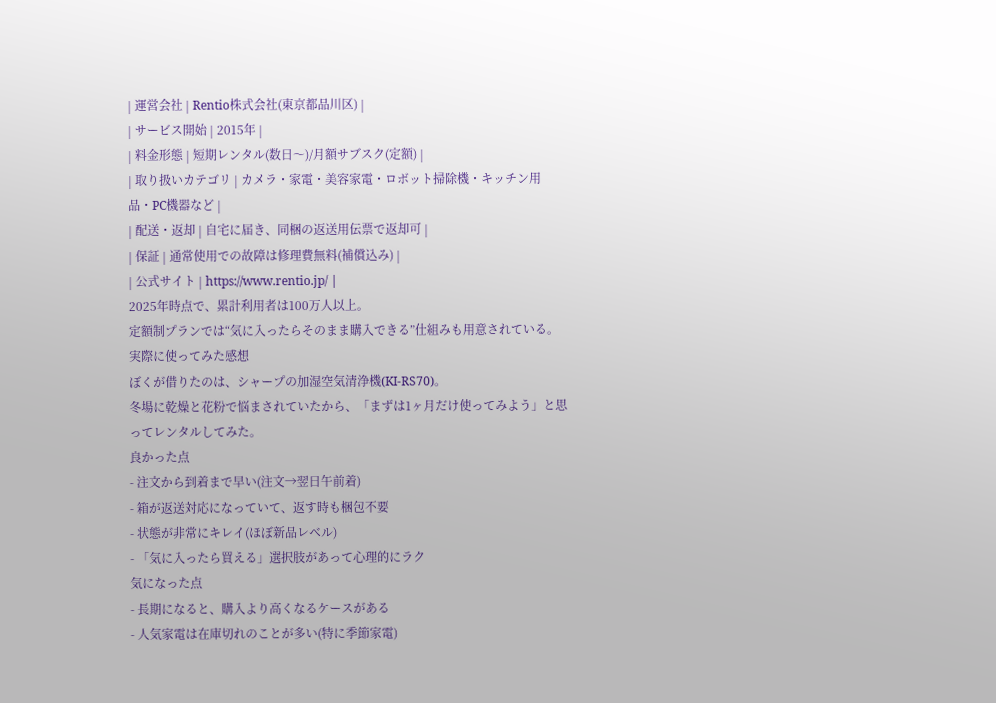| 運営会社 | Rentio株式会社(東京都品川区) |
| サービス開始 | 2015年 |
| 料金形態 | 短期レンタル(数日〜)/月額サブスク(定額) |
| 取り扱いカテゴリ | カメラ・家電・美容家電・ロボット掃除機・キッチン用品・PC機器など |
| 配送・返却 | 自宅に届き、同梱の返送用伝票で返却可 |
| 保証 | 通常使用での故障は修理費無料(補償込み) |
| 公式サイト | https://www.rentio.jp/ |
2025年時点で、累計利用者は100万人以上。
定額制プランでは“気に入ったらそのまま購入できる”仕組みも用意されている。
実際に使ってみた感想
ぼくが借りたのは、シャープの加湿空気清浄機(KI-RS70)。
冬場に乾燥と花粉で悩まされていたから、「まずは1ヶ月だけ使ってみよう」と思ってレンタルしてみた。
良かった点
- 注文から到着まで早い(注文→翌日午前着)
- 箱が返送対応になっていて、返す時も梱包不要
- 状態が非常にキレイ(ほぼ新品レベル)
- 「気に入ったら買える」選択肢があって心理的にラク
気になった点
- 長期になると、購入より高くなるケースがある
- 人気家電は在庫切れのことが多い(特に季節家電)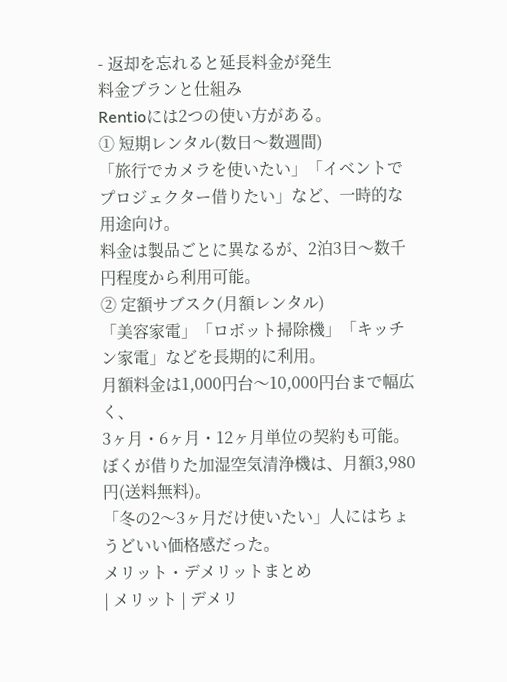- 返却を忘れると延長料金が発生
料金プランと仕組み
Rentioには2つの使い方がある。
① 短期レンタル(数日〜数週間)
「旅行でカメラを使いたい」「イベントでプロジェクター借りたい」など、一時的な用途向け。
料金は製品ごとに異なるが、2泊3日〜数千円程度から利用可能。
② 定額サブスク(月額レンタル)
「美容家電」「ロボット掃除機」「キッチン家電」などを長期的に利用。
月額料金は1,000円台〜10,000円台まで幅広く、
3ヶ月・6ヶ月・12ヶ月単位の契約も可能。
ぼくが借りた加湿空気清浄機は、月額3,980円(送料無料)。
「冬の2〜3ヶ月だけ使いたい」人にはちょうどいい価格感だった。
メリット・デメリットまとめ
| メリット | デメリ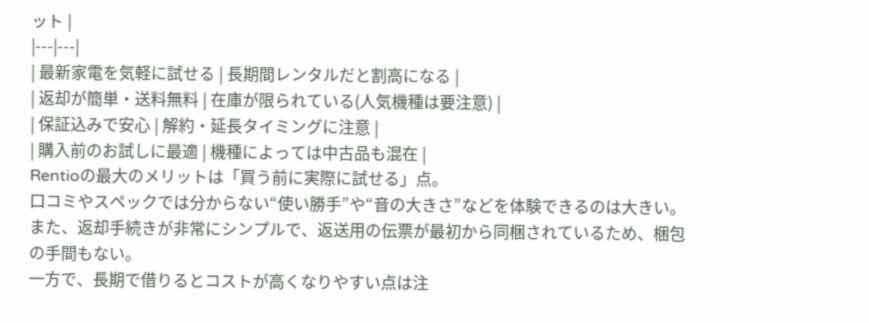ット |
|---|---|
| 最新家電を気軽に試せる | 長期間レンタルだと割高になる |
| 返却が簡単・送料無料 | 在庫が限られている(人気機種は要注意) |
| 保証込みで安心 | 解約・延長タイミングに注意 |
| 購入前のお試しに最適 | 機種によっては中古品も混在 |
Rentioの最大のメリットは「買う前に実際に試せる」点。
口コミやスペックでは分からない“使い勝手”や“音の大きさ”などを体験できるのは大きい。
また、返却手続きが非常にシンプルで、返送用の伝票が最初から同梱されているため、梱包の手間もない。
一方で、長期で借りるとコストが高くなりやすい点は注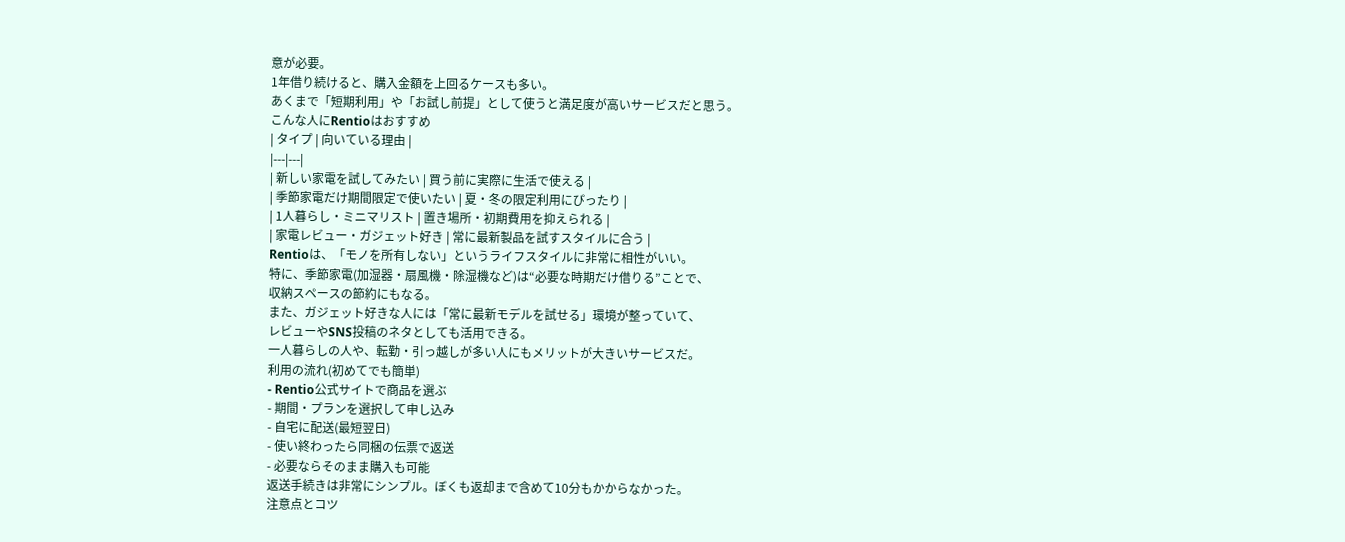意が必要。
1年借り続けると、購入金額を上回るケースも多い。
あくまで「短期利用」や「お試し前提」として使うと満足度が高いサービスだと思う。
こんな人にRentioはおすすめ
| タイプ | 向いている理由 |
|---|---|
| 新しい家電を試してみたい | 買う前に実際に生活で使える |
| 季節家電だけ期間限定で使いたい | 夏・冬の限定利用にぴったり |
| 1人暮らし・ミニマリスト | 置き場所・初期費用を抑えられる |
| 家電レビュー・ガジェット好き | 常に最新製品を試すスタイルに合う |
Rentioは、「モノを所有しない」というライフスタイルに非常に相性がいい。
特に、季節家電(加湿器・扇風機・除湿機など)は“必要な時期だけ借りる”ことで、
収納スペースの節約にもなる。
また、ガジェット好きな人には「常に最新モデルを試せる」環境が整っていて、
レビューやSNS投稿のネタとしても活用できる。
一人暮らしの人や、転勤・引っ越しが多い人にもメリットが大きいサービスだ。
利用の流れ(初めてでも簡単)
- Rentio公式サイトで商品を選ぶ
- 期間・プランを選択して申し込み
- 自宅に配送(最短翌日)
- 使い終わったら同梱の伝票で返送
- 必要ならそのまま購入も可能
返送手続きは非常にシンプル。ぼくも返却まで含めて10分もかからなかった。
注意点とコツ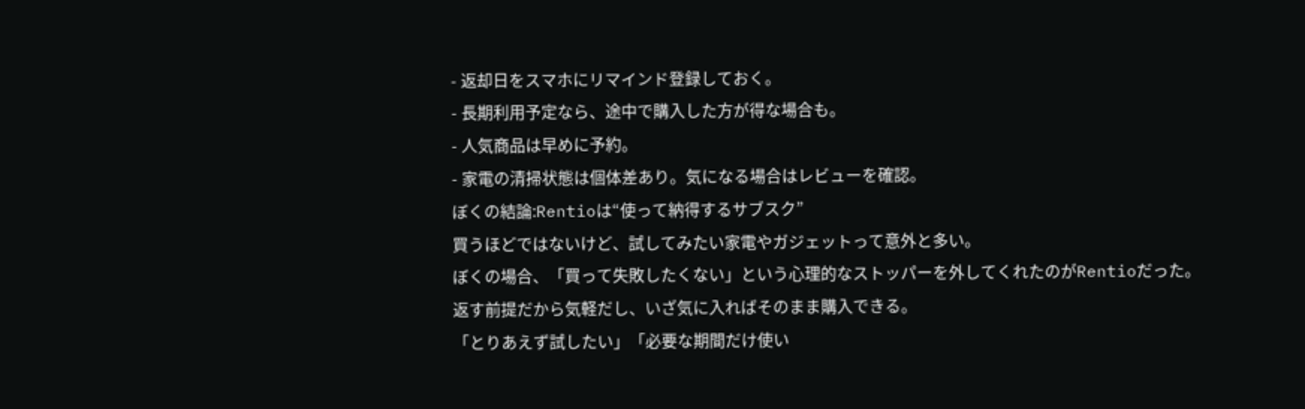- 返却日をスマホにリマインド登録しておく。
- 長期利用予定なら、途中で購入した方が得な場合も。
- 人気商品は早めに予約。
- 家電の清掃状態は個体差あり。気になる場合はレビューを確認。
ぼくの結論:Rentioは“使って納得するサブスク”
買うほどではないけど、試してみたい家電やガジェットって意外と多い。
ぼくの場合、「買って失敗したくない」という心理的なストッパーを外してくれたのがRentioだった。
返す前提だから気軽だし、いざ気に入ればそのまま購入できる。
「とりあえず試したい」「必要な期間だけ使い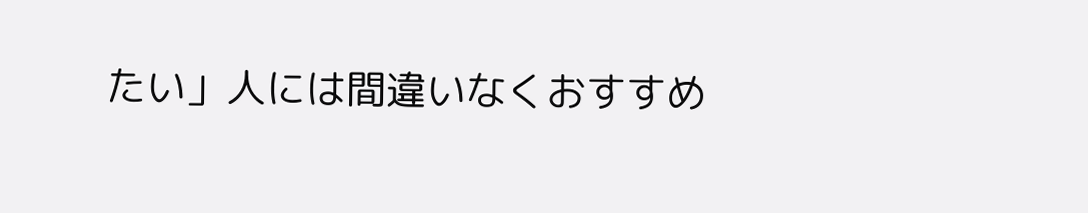たい」人には間違いなくおすすめ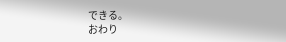できる。
おわり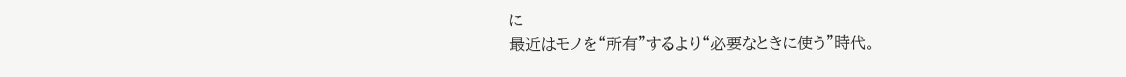に
最近はモノを“所有”するより“必要なときに使う”時代。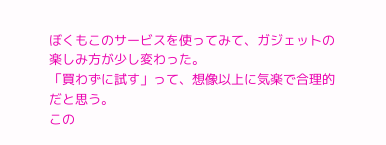ぼくもこのサービスを使ってみて、ガジェットの楽しみ方が少し変わった。
「買わずに試す」って、想像以上に気楽で合理的だと思う。
この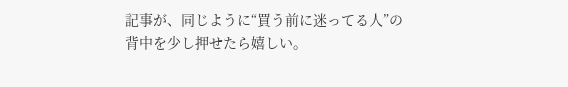記事が、同じように“買う前に迷ってる人”の背中を少し押せたら嬉しい。